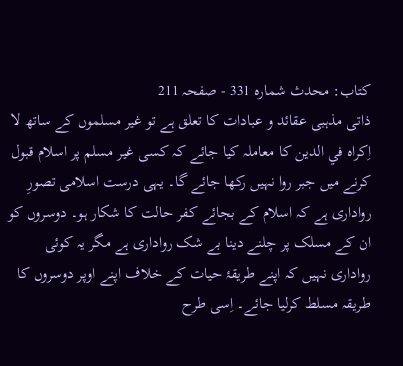کتاب: محدث شمارہ 331 - صفحہ 211
ذاتی مذہبی عقائد و عبادات کا تعلق ہے تو غیر مسلموں کے ساتھ لا اِکراہ في الدین کا معاملہ کیا جائے کہ کسی غیر مسلم پر اسلام قبول کرنے میں جبر روا نہیں رکھا جائے گا۔ یہی درست اسلامی تصورِ رواداری ہے کہ اسلام کے بجائے کفر حالت کا شکار ہو۔ دوسروں کو ان کے مسلک پر چلنے دینا بے شک رواداری ہے مگر یہ کوئی رواداری نہیں کہ اپنے طریقۂ حیات کے خلاف اپنے اوپر دوسروں کا طریقہ مسلط کرلیا جائے۔ اِسی طرح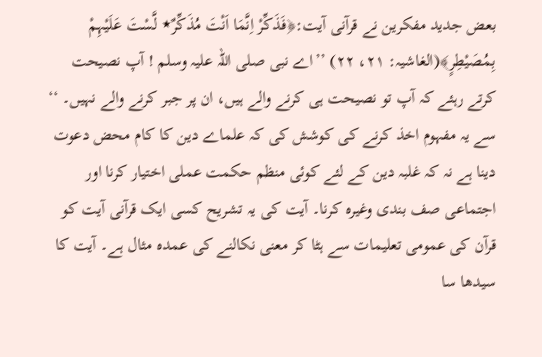بعض جدید مفکرین نے قرآنی آیت:﴿فَذَکِّرْ اِنَّمَا اَنْتَ مُذَکِّرٌ٭ لَّسْتَ عَلَیْہِمْ بِمُصَیْطِرٍ﴾(الغاشیہ: ۲۱، ۲۲) ’’اے نبی صلی اللہ علیہ وسلم ! آپ نصیحت کرتے رہئے کہ آپ تو نصیحت ہی کرنے والے ہیں، ان پر جبر کرنے والے نہیں۔ ‘‘ سے یہ مفہوم اخذ کرنے کی کوشش کی کہ علماے دین کا کام محض دعوت دینا ہے نہ کہ غلبہ دین کے لئے کوئی منظم حکمت عملی اختیار کرنا اور اجتماعی صف بندی وغیرہ کرنا۔ آیت کی یہ تشریح کسی ایک قرآنی آیت کو قرآن کی عمومی تعلیمات سے ہٹا کر معنی نکالنے کی عمدہ مثال ہے۔ آیت کا سیدھا سا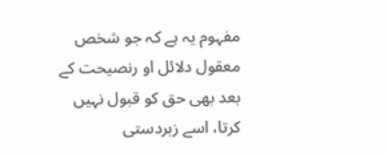مفہوم یہ ہے کہ جو شخص معقول دلائل او رنصیحت کے بعد بھی حق کو قبول نہیں کرتا، اسے زبردستی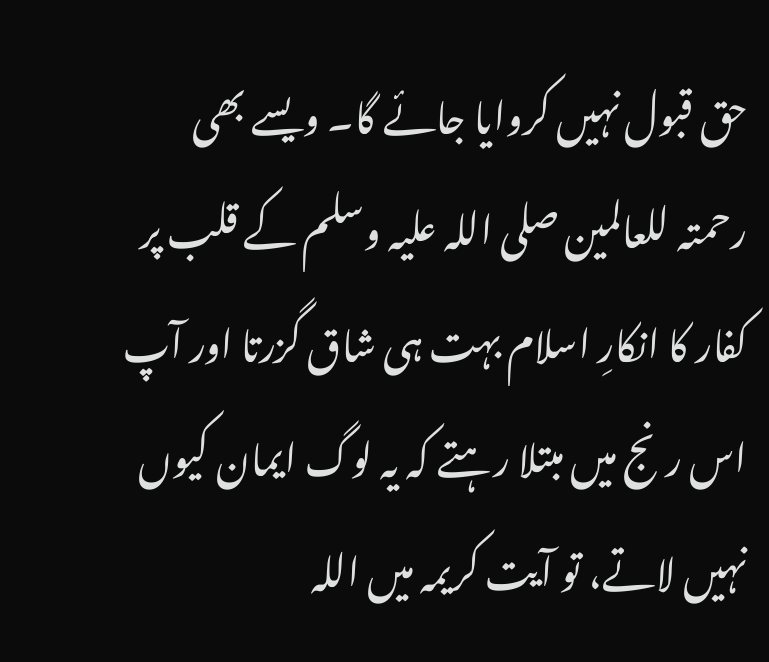حق قبول نہیں کروایا جائے گا۔ ویسے بھی رحمتہ للعالمین صلی اللہ علیہ وسلم کے قلب پر کفار کا انکارِ اسلام بہت ہی شاق گزرتا اور آپ اس رنج میں مبتلا رہتے کہ یہ لوگ ایمان کیوں نہیں لاتے، تو آیت کریمہ میں اللہ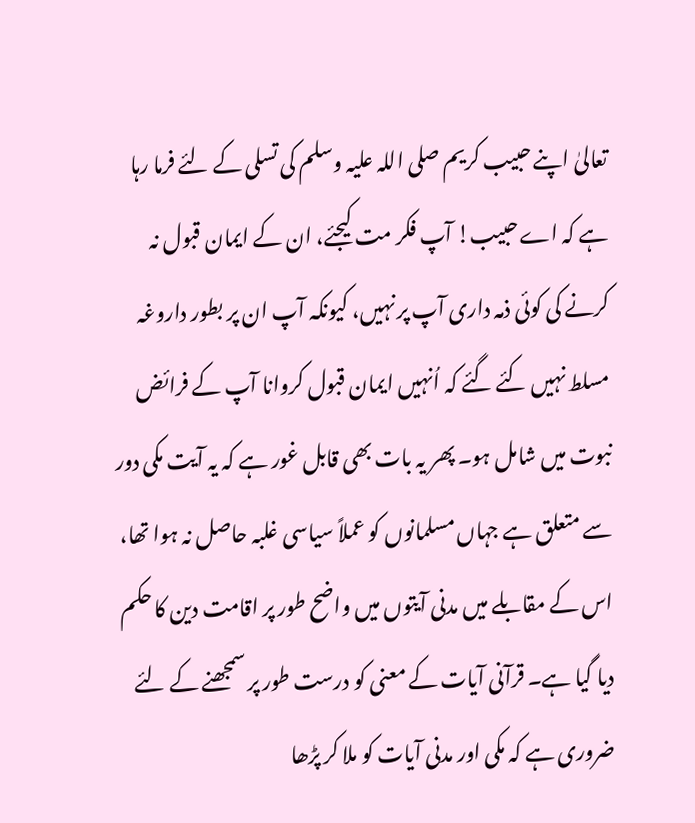تعالیٰ اپنے حبیب کریم صلی اللہ علیہ وسلم کی تسلی کے لئے فرما رہا ہے کہ اے حبیب! آپ فکر مت کیجئے، ان کے ایمان قبول نہ کرنے کی کوئی ذمہ داری آپ پر نہیں، کیونکہ آپ ان پر بطور داروغہ مسلط نہیں کئے گئے کہ اُنہیں ایمان قبول کروانا آپ کے فرائض نبوت میں شامل ہو۔ پھر یہ بات بھی قابل غور ہے کہ یہ آیت مکی دور سے متعلق ہے جہاں مسلمانوں کو عملاً سیاسی غلبہ حاصل نہ ہوا تھا، اس کے مقابلے میں مدنی آیتوں میں واضح طور پر اقامت دین کا حکم دیا گیا ہے۔ قرآنی آیات کے معنی کو درست طور پر سمجھنے کے لئے ضروری ہے کہ مکی اور مدنی آیات کو ملا کر پڑھا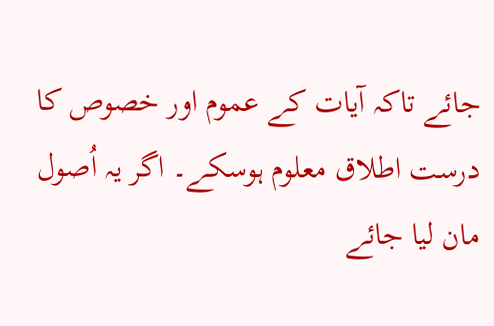جائے تاکہ آیات کے عموم اور خصوص کا درست اطلاق معلوم ہوسکے۔ اگر یہ اُصول مان لیا جائے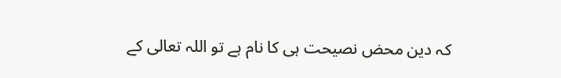کہ دین محض نصیحت ہی کا نام ہے تو اللہ تعالی کے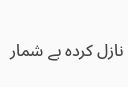نازل کردہ بے شمار